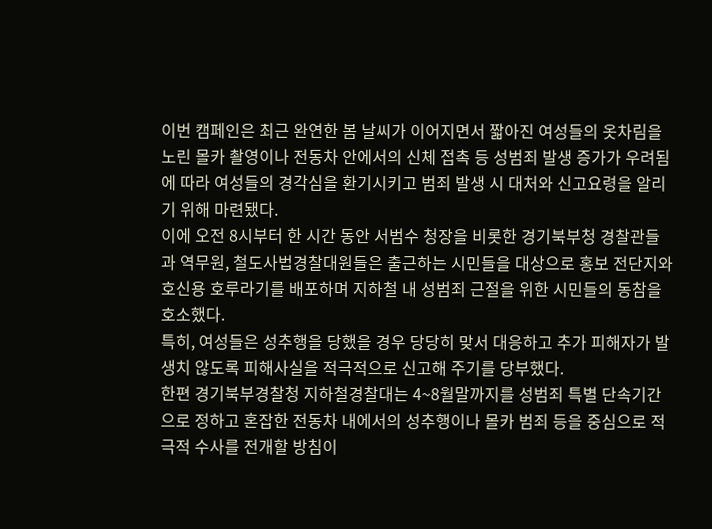이번 캠페인은 최근 완연한 봄 날씨가 이어지면서 짧아진 여성들의 옷차림을 노린 몰카 촬영이나 전동차 안에서의 신체 접촉 등 성범죄 발생 증가가 우려됨에 따라 여성들의 경각심을 환기시키고 범죄 발생 시 대처와 신고요령을 알리기 위해 마련됐다.
이에 오전 8시부터 한 시간 동안 서범수 청장을 비롯한 경기북부청 경찰관들과 역무원, 철도사법경찰대원들은 출근하는 시민들을 대상으로 홍보 전단지와 호신용 호루라기를 배포하며 지하철 내 성범죄 근절을 위한 시민들의 동참을 호소했다.
특히, 여성들은 성추행을 당했을 경우 당당히 맞서 대응하고 추가 피해자가 발생치 않도록 피해사실을 적극적으로 신고해 주기를 당부했다.
한편 경기북부경찰청 지하철경찰대는 4~8월말까지를 성범죄 특별 단속기간으로 정하고 혼잡한 전동차 내에서의 성추행이나 몰카 범죄 등을 중심으로 적극적 수사를 전개할 방침이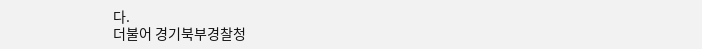다.
더불어 경기북부경찰청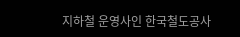지하철 운영사인 한국철도공사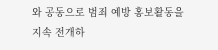와 공동으로 범죄 예방 홍보활동을 지속 전개하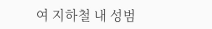여 지하철 내 성범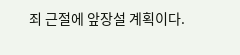죄 근절에 앞장설 계획이다.